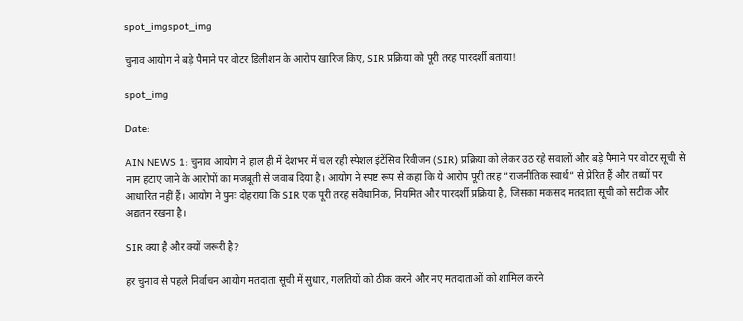spot_imgspot_img

चुनाव आयोग ने बड़े पैमाने पर वोटर डिलीशन के आरोप खारिज किए, SIR प्रक्रिया को पूरी तरह पारदर्शी बताया!

spot_img

Date:

AIN NEWS 1: चुनाव आयोग ने हाल ही में देशभर में चल रही स्पेशल इंटेंसिव रिवीजन (SIR) प्रक्रिया को लेकर उठ रहे सवालों और बड़े पैमाने पर वोटर सूची से नाम हटाए जाने के आरोपों का मजबूती से जवाब दिया है। आयोग ने स्पष्ट रूप से कहा कि ये आरोप पूरी तरह “राजनीतिक स्वार्थ” से प्रेरित हैं और तथ्यों पर आधारित नहीं हैं। आयोग ने पुनः दोहराया कि SIR एक पूरी तरह संवैधानिक, नियमित और पारदर्शी प्रक्रिया है, जिसका मकसद मतदाता सूची को सटीक और अद्यतन रखना है।

SIR क्या है और क्यों जरूरी है?

हर चुनाव से पहले निर्वाचन आयोग मतदाता सूची में सुधार, गलतियों को ठीक करने और नए मतदाताओं को शामिल करने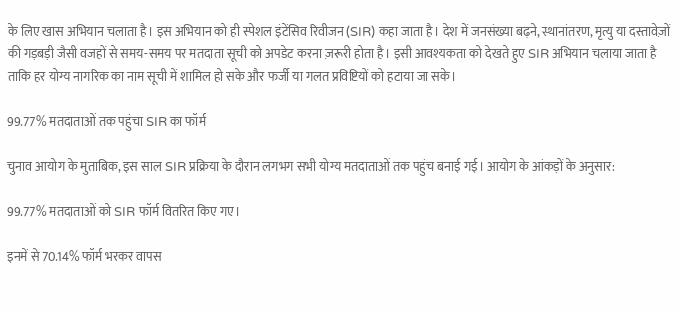के लिए खास अभियान चलाता है। इस अभियान को ही स्पेशल इंटेंसिव रिवीजन (SIR) कहा जाता है। देश में जनसंख्या बढ़ने, स्थानांतरण, मृत्यु या दस्तावेज़ों की गड़बड़ी जैसी वजहों से समय-समय पर मतदाता सूची को अपडेट करना ज़रूरी होता है। इसी आवश्यकता को देखते हुए SIR अभियान चलाया जाता है ताकि हर योग्य नागरिक का नाम सूची में शामिल हो सके और फर्जी या गलत प्रविष्टियों को हटाया जा सके।

99.77% मतदाताओं तक पहुंचा SIR का फॉर्म

चुनाव आयोग के मुताबिक, इस साल SIR प्रक्रिया के दौरान लगभग सभी योग्य मतदाताओं तक पहुंच बनाई गई। आयोग के आंकड़ों के अनुसार:

99.77% मतदाताओं को SIR फॉर्म वितरित किए गए।

इनमें से 70.14% फॉर्म भरकर वापस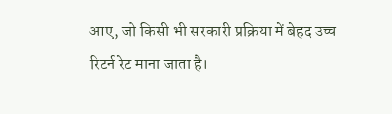आए, जो किसी भी सरकारी प्रक्रिया में बेहद उच्च रिटर्न रेट माना जाता है।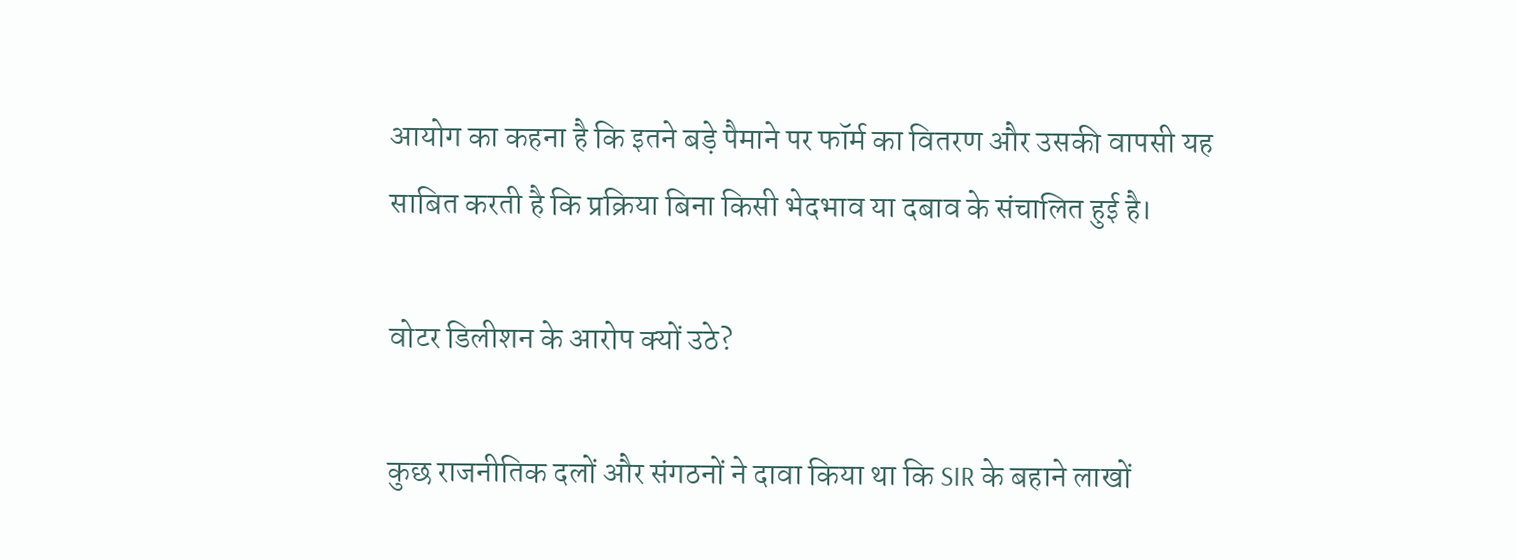आयोग का कहना है कि इतने बड़े पैमाने पर फॉर्म का वितरण और उसकी वापसी यह साबित करती है कि प्रक्रिया बिना किसी भेदभाव या दबाव के संचालित हुई है।

वोटर डिलीशन के आरोप क्यों उठे?

कुछ राजनीतिक दलों और संगठनों ने दावा किया था कि SIR के बहाने लाखों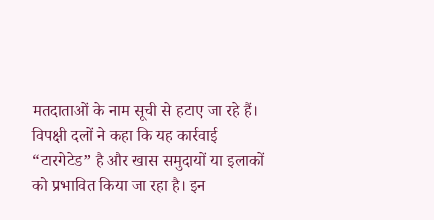मतदाताओं के नाम सूची से हटाए जा रहे हैं। विपक्षी दलों ने कहा कि यह कार्रवाई “टारगेटेड” है और खास समुदायों या इलाकों को प्रभावित किया जा रहा है। इन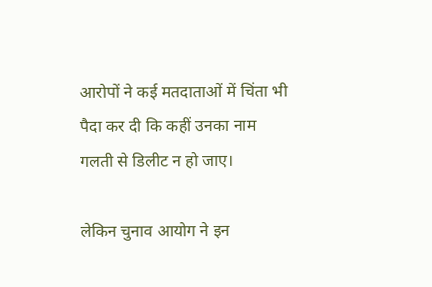आरोपों ने कई मतदाताओं में चिंता भी पैदा कर दी कि कहीं उनका नाम गलती से डिलीट न हो जाए।

लेकिन चुनाव आयोग ने इन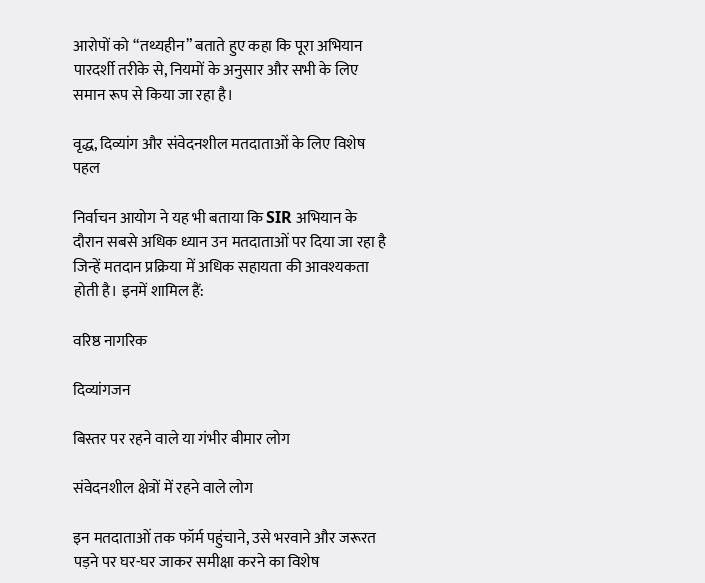आरोपों को “तथ्यहीन” बताते हुए कहा कि पूरा अभियान पारदर्शी तरीके से, नियमों के अनुसार और सभी के लिए समान रूप से किया जा रहा है।

वृद्ध, दिव्यांग और संवेदनशील मतदाताओं के लिए विशेष पहल

निर्वाचन आयोग ने यह भी बताया कि SIR अभियान के दौरान सबसे अधिक ध्यान उन मतदाताओं पर दिया जा रहा है जिन्हें मतदान प्रक्रिया में अधिक सहायता की आवश्यकता होती है। इनमें शामिल हैं:

वरिष्ठ नागरिक

दिव्यांगजन

बिस्तर पर रहने वाले या गंभीर बीमार लोग

संवेदनशील क्षेत्रों में रहने वाले लोग

इन मतदाताओं तक फॉर्म पहुंचाने, उसे भरवाने और जरूरत पड़ने पर घर-घर जाकर समीक्षा करने का विशेष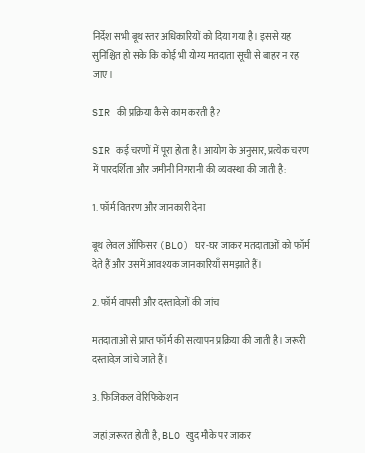निर्देश सभी बूथ स्तर अधिकारियों को दिया गया है। इससे यह सुनिश्चित हो सके कि कोई भी योग्य मतदाता सूची से बाहर न रह जाए।

SIR की प्रक्रिया कैसे काम करती है?

SIR कई चरणों में पूरा होता है। आयोग के अनुसार, प्रत्येक चरण में पारदर्शिता और जमीनी निगरानी की व्यवस्था की जाती है:

1. फॉर्म वितरण और जानकारी देना

बूथ लेवल ऑफिसर (BLO) घर-घर जाकर मतदाताओं को फॉर्म देते हैं और उसमें आवश्यक जानकारियाँ समझाते हैं।

2. फॉर्म वापसी और दस्तावेज़ों की जांच

मतदाताओं से प्राप्त फॉर्म की सत्यापन प्रक्रिया की जाती है। जरूरी दस्तावेज़ जांचे जाते हैं।

3. फिजिकल वेरिफिकेशन

जहां ज़रूरत होती है, BLO खुद मौके पर जाकर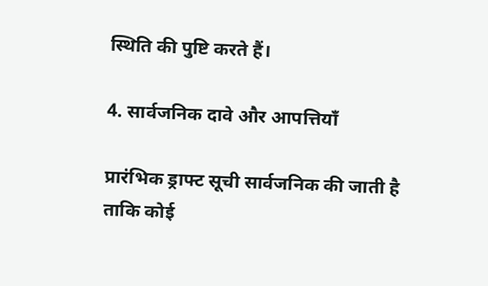स्थिति की पुष्टि करते हैं।

4. सार्वजनिक दावे और आपत्तियाँ

प्रारंभिक ड्राफ्ट सूची सार्वजनिक की जाती है ताकि कोई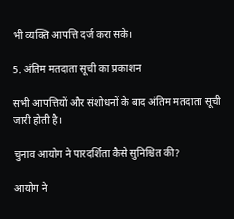भी व्यक्ति आपत्ति दर्ज करा सके।

5. अंतिम मतदाता सूची का प्रकाशन

सभी आपत्तियों और संशोधनों के बाद अंतिम मतदाता सूची जारी होती है।

चुनाव आयोग ने पारदर्शिता कैसे सुनिश्चित की?

आयोग ने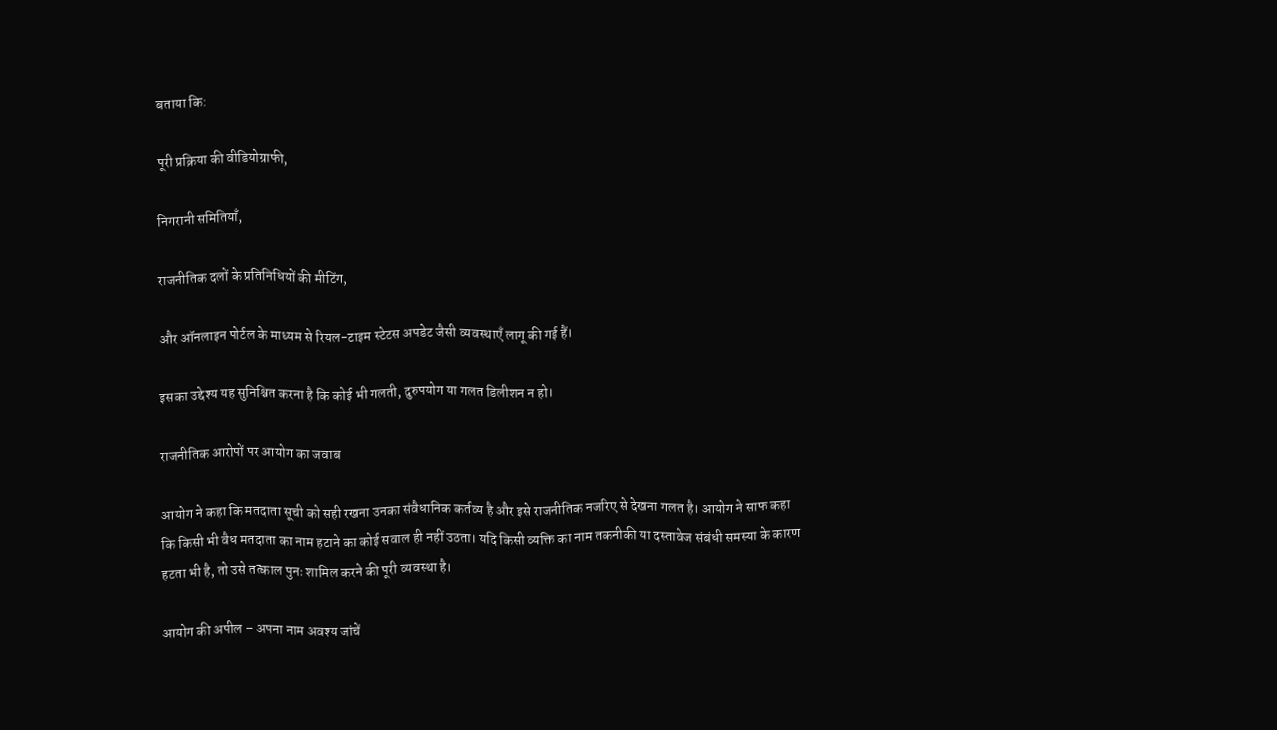बताया कि:

पूरी प्रक्रिया की वीडियोग्राफी,

निगरानी समितियाँ,

राजनीतिक दलों के प्रतिनिधियों की मीटिंग,

और ऑनलाइन पोर्टल के माध्यम से रियल-टाइम स्टेटस अपडेट जैसी व्यवस्थाएँ लागू की गई हैं।

इसका उद्देश्य यह सुनिश्चित करना है कि कोई भी गलती, दुरुपयोग या गलत डिलीशन न हो।

राजनीतिक आरोपों पर आयोग का जवाब

आयोग ने कहा कि मतदाता सूची को सही रखना उनका संवैधानिक कर्तव्य है और इसे राजनीतिक नजरिए से देखना गलत है। आयोग ने साफ कहा कि किसी भी वैध मतदाता का नाम हटाने का कोई सवाल ही नहीं उठता। यदि किसी व्यक्ति का नाम तकनीकी या दस्तावेज संबंधी समस्या के कारण हटता भी है, तो उसे तत्काल पुनः शामिल करने की पूरी व्यवस्था है।

आयोग की अपील – अपना नाम अवश्य जांचें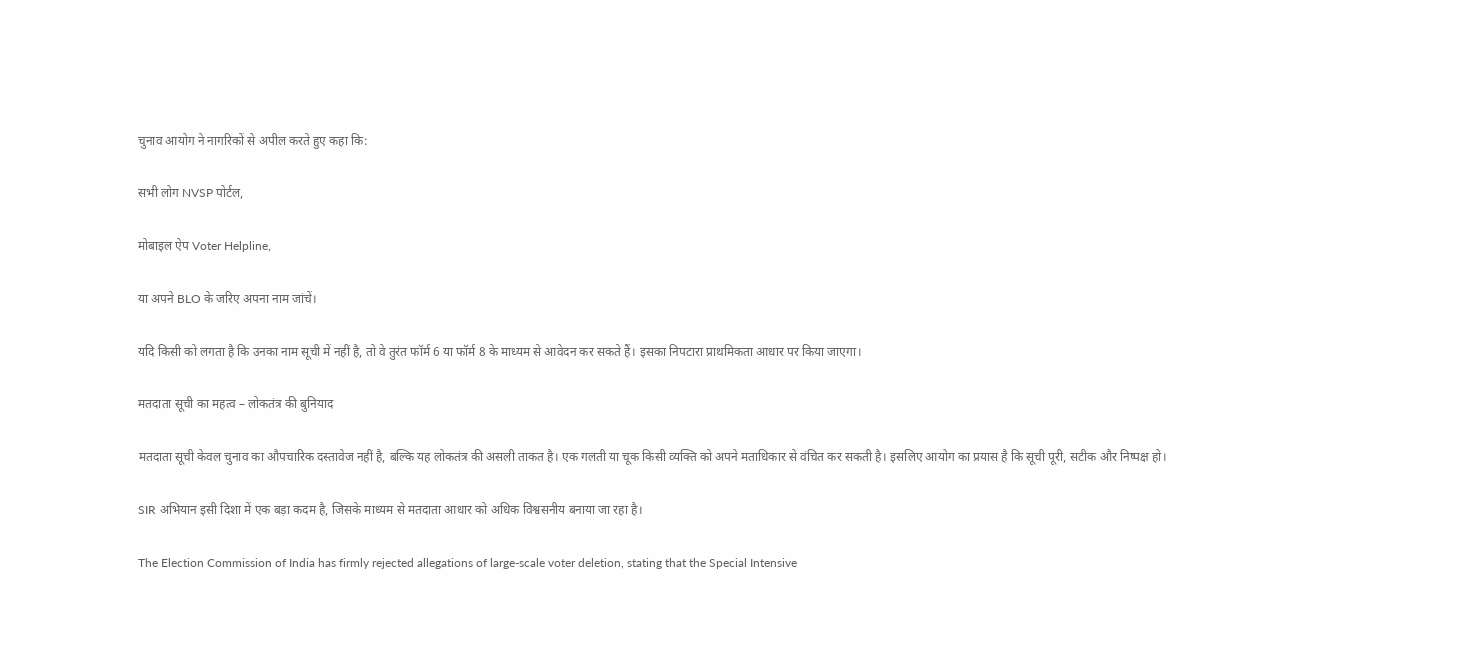चुनाव आयोग ने नागरिकों से अपील करते हुए कहा कि:

सभी लोग NVSP पोर्टल,

मोबाइल ऐप Voter Helpline,

या अपने BLO के जरिए अपना नाम जांचें।

यदि किसी को लगता है कि उनका नाम सूची में नहीं है, तो वे तुरंत फॉर्म 6 या फॉर्म 8 के माध्यम से आवेदन कर सकते हैं। इसका निपटारा प्राथमिकता आधार पर किया जाएगा।

मतदाता सूची का महत्व – लोकतंत्र की बुनियाद

मतदाता सूची केवल चुनाव का औपचारिक दस्तावेज नहीं है, बल्कि यह लोकतंत्र की असली ताकत है। एक गलती या चूक किसी व्यक्ति को अपने मताधिकार से वंचित कर सकती है। इसलिए आयोग का प्रयास है कि सूची पूरी, सटीक और निष्पक्ष हो।

SIR अभियान इसी दिशा में एक बड़ा कदम है, जिसके माध्यम से मतदाता आधार को अधिक विश्वसनीय बनाया जा रहा है।

The Election Commission of India has firmly rejected allegations of large-scale voter deletion, stating that the Special Intensive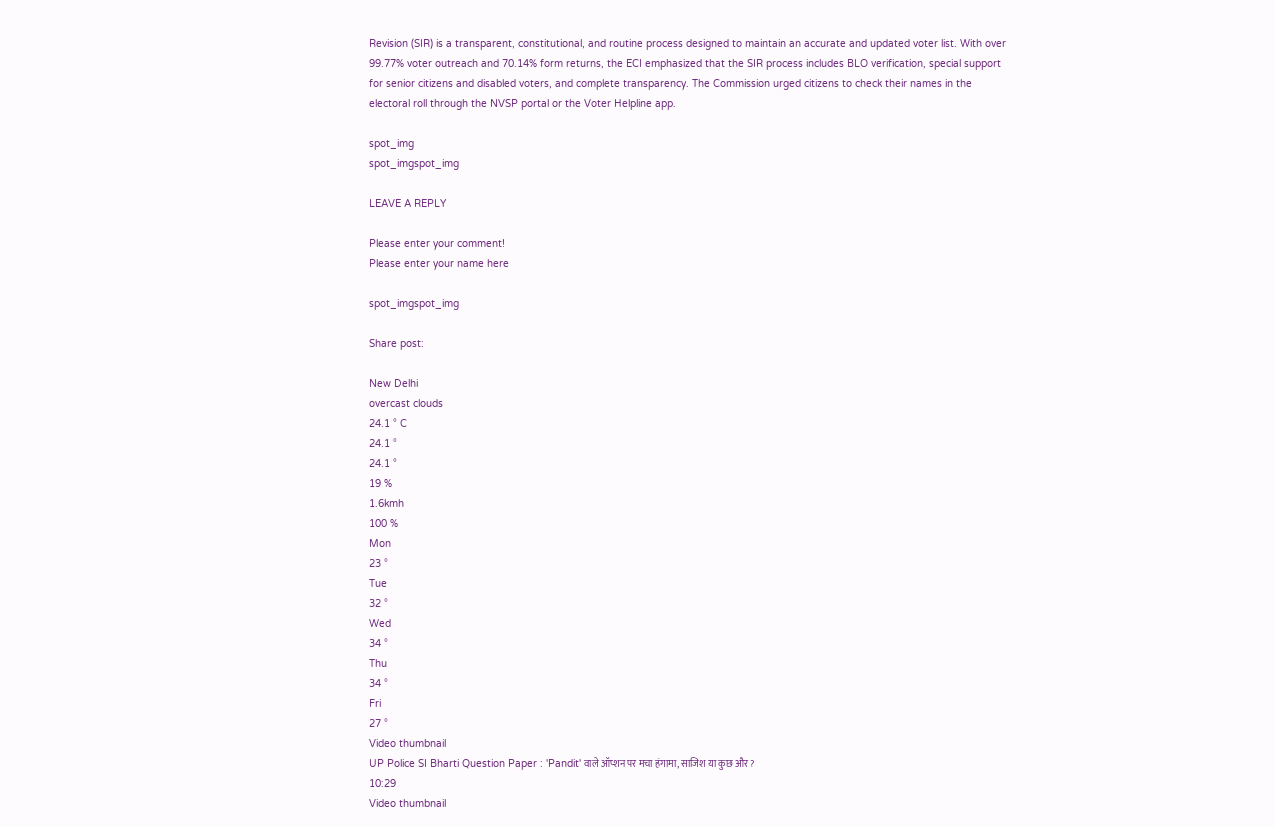Revision (SIR) is a transparent, constitutional, and routine process designed to maintain an accurate and updated voter list. With over 99.77% voter outreach and 70.14% form returns, the ECI emphasized that the SIR process includes BLO verification, special support for senior citizens and disabled voters, and complete transparency. The Commission urged citizens to check their names in the electoral roll through the NVSP portal or the Voter Helpline app.

spot_img
spot_imgspot_img

LEAVE A REPLY

Please enter your comment!
Please enter your name here

spot_imgspot_img

Share post:

New Delhi
overcast clouds
24.1 ° C
24.1 °
24.1 °
19 %
1.6kmh
100 %
Mon
23 °
Tue
32 °
Wed
34 °
Thu
34 °
Fri
27 °
Video thumbnail
UP Police SI Bharti Question Paper : 'Pandit' वाले ऑप्शन पर मचा हंगामा, साजिश या कुछ और?
10:29
Video thumbnail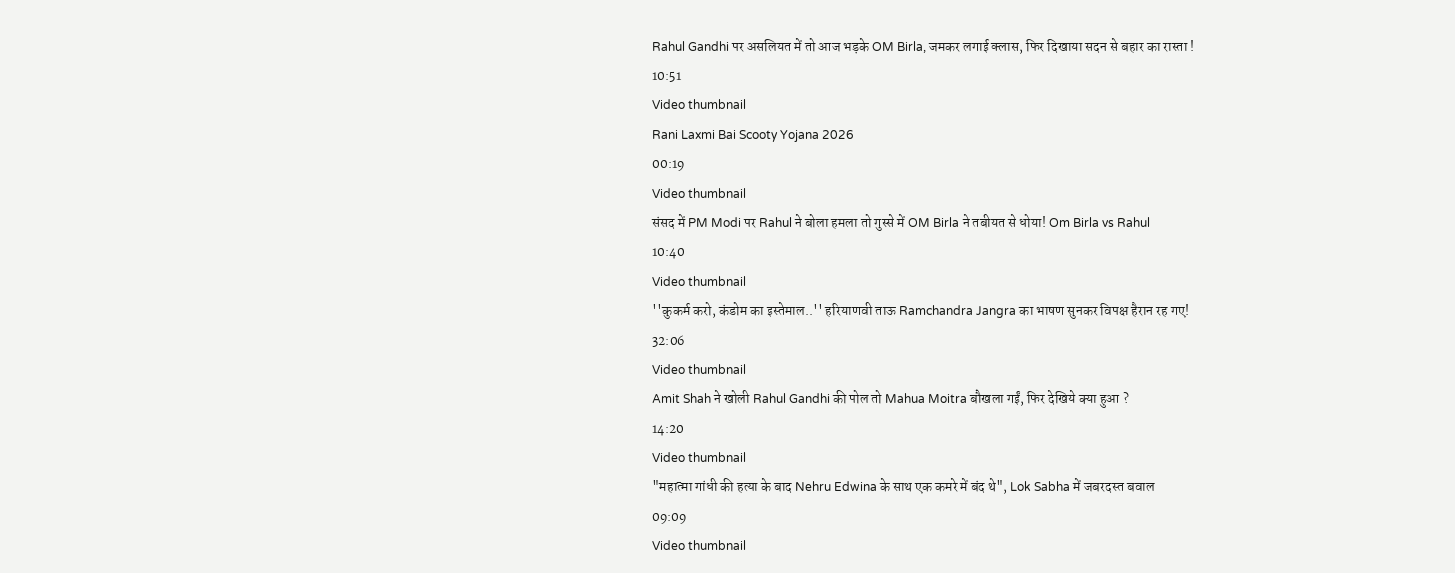Rahul Gandhi पर असलियत में तो आज भड़के OM Birla, जमकर लगाई क्लास, फिर दिखाया सदन से बहार का रास्ता !
10:51
Video thumbnail
Rani Laxmi Bai Scooty Yojana 2026
00:19
Video thumbnail
संसद में PM Modi पर Rahul ने बोला हमला तो गुस्से में OM Birla ने तबीयत से धोया! Om Birla vs Rahul
10:40
Video thumbnail
''कुकर्म करो, कंडोम का इस्तेमाल..'' हरियाणवी ताऊ Ramchandra Jangra का भाषण सुनकर विपक्ष हैरान रह गए!
32:06
Video thumbnail
Amit Shah ने खोली Rahul Gandhi की पोल तो Mahua Moitra बौखला गईं, फिर देखिये क्या हुआ ?
14:20
Video thumbnail
"महात्मा गांधी की हत्या के बाद Nehru Edwina के साथ एक कमरे में बंद थे", Lok Sabha में जबरदस्त बवाल
09:09
Video thumbnail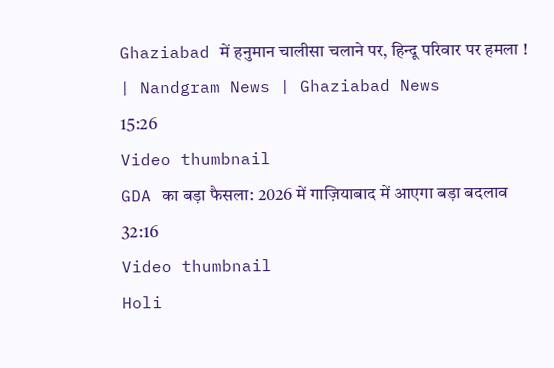Ghaziabad में हनुमान चालीसा चलाने पर, हिन्दू परिवार पर हमला ! | Nandgram News | Ghaziabad News
15:26
Video thumbnail
GDA का बड़ा फैसला: 2026 में गाज़ियाबाद में आएगा बड़ा बदलाव
32:16
Video thumbnail
Holi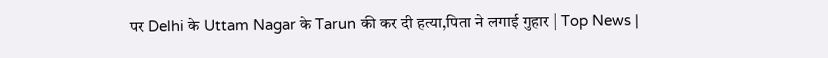पर Delhi के Uttam Nagar के Tarun की कर दी हत्या,पिता ने लगाई गुहार | Top News |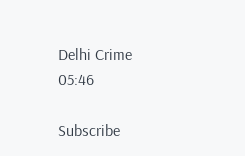Delhi Crime
05:46

Subscribe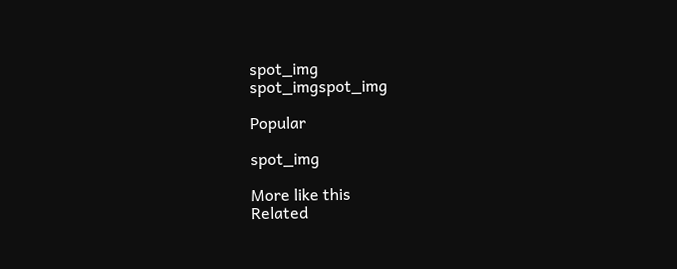spot_img
spot_imgspot_img

Popular

spot_img

More like this
Related